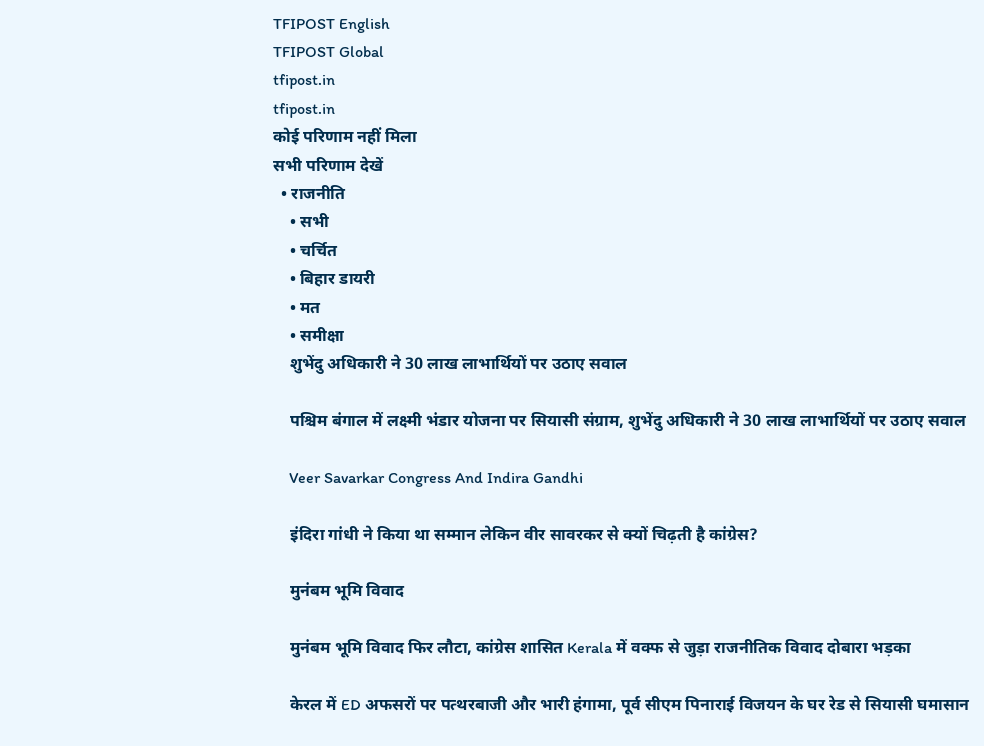TFIPOST English
TFIPOST Global
tfipost.in
tfipost.in
कोई परिणाम नहीं मिला
सभी परिणाम देखें
  • राजनीति
    • सभी
    • चर्चित
    • बिहार डायरी
    • मत
    • समीक्षा
    शुभेंदु अधिकारी ने 30 लाख लाभार्थियों पर उठाए सवाल

    पश्चिम बंगाल में लक्ष्मी भंडार योजना पर सियासी संग्राम, शुभेंदु अधिकारी ने 30 लाख लाभार्थियों पर उठाए सवाल

    Veer Savarkar Congress And Indira Gandhi

    इंदिरा गांधी ने किया था सम्मान लेकिन वीर सावरकर से क्यों चिढ़ती है कांग्रेस?

    मुनंबम भूमि विवाद

    मुनंबम भूमि विवाद फिर लौटा, कांग्रेस शासित Kerala में वक्फ से जुड़ा राजनीतिक विवाद दोबारा भड़का

    केरल में ED अफसरों पर पत्थरबाजी और भारी हंगामा, पूर्व सीएम पिनाराई विजयन के घर रेड से सियासी घमासान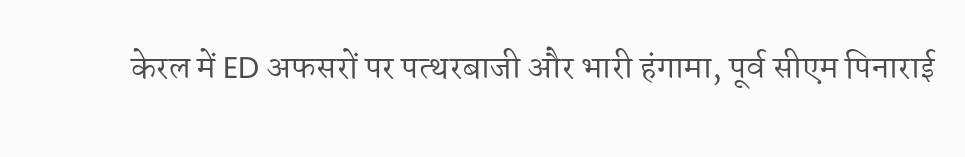केरल में ED अफसरों पर पत्थरबाजी और भारी हंगामा, पूर्व सीएम पिनाराई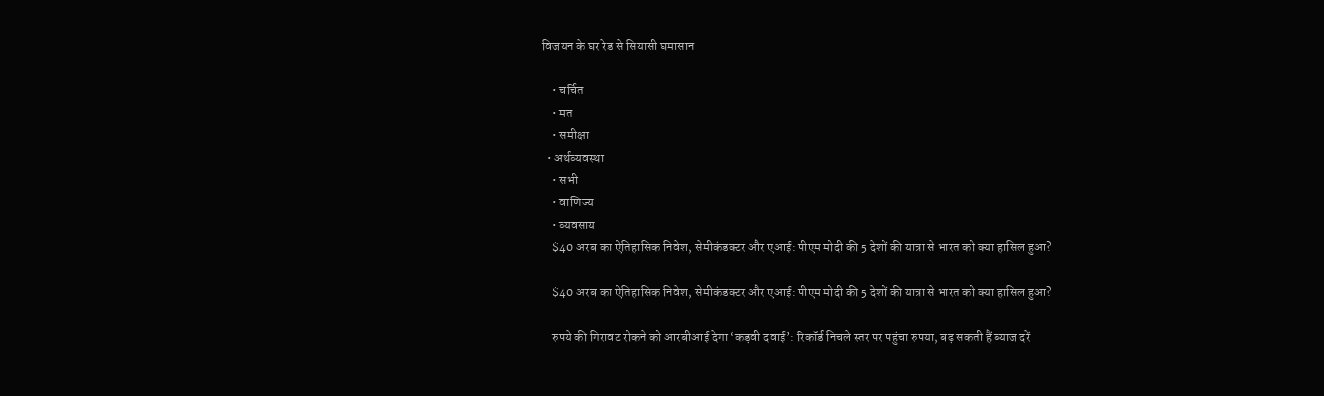विजयन के घर रेड से सियासी घमासान

    • चर्चित
    • मत
    • समीक्षा
  • अर्थव्यवस्था
    • सभी
    • वाणिज्य
    • व्यवसाय
    $40 अरब का ऐतिहासिक निवेश, सेमीकंडक्टर और एआई: पीएम मोदी की 5 देशों की यात्रा से भारत को क्या हासिल हुआ?

    $40 अरब का ऐतिहासिक निवेश, सेमीकंडक्टर और एआई: पीएम मोदी की 5 देशों की यात्रा से भारत को क्या हासिल हुआ?

    रुपये की गिरावट रोकने को आरबीआई देगा ‘कड़वी दवाई’: रिकॉर्ड निचले स्तर पर पहुंचा रुपया, बढ़ सकती हैं ब्याज दरें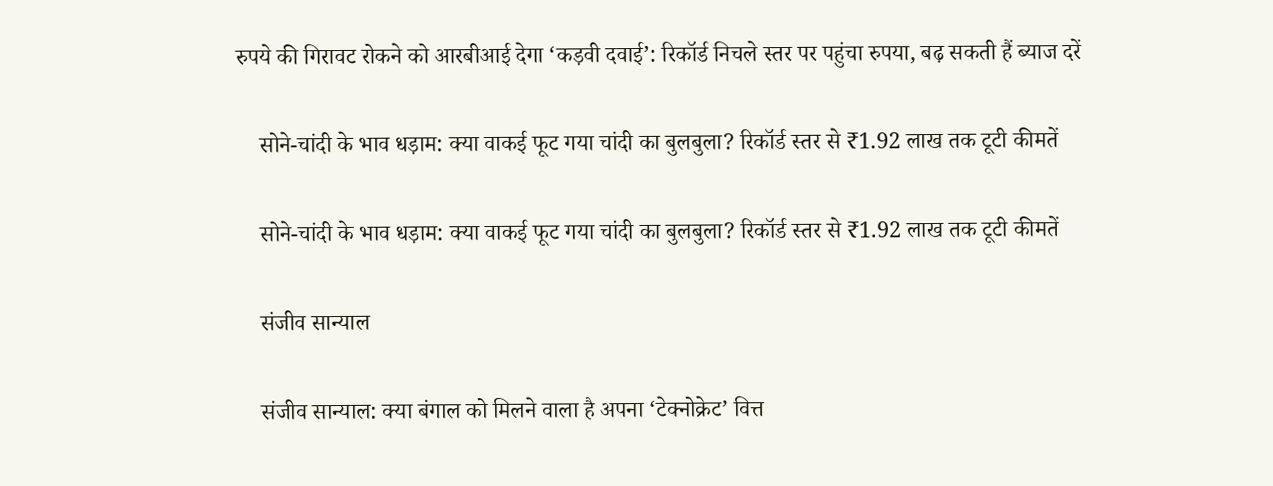रुपये की गिरावट रोकने को आरबीआई देगा ‘कड़वी दवाई’: रिकॉर्ड निचले स्तर पर पहुंचा रुपया, बढ़ सकती हैं ब्याज दरें

    सोने-चांदी के भाव धड़ाम: क्या वाकई फूट गया चांदी का बुलबुला? रिकॉर्ड स्तर से ₹1.92 लाख तक टूटी कीमतें

    सोने-चांदी के भाव धड़ाम: क्या वाकई फूट गया चांदी का बुलबुला? रिकॉर्ड स्तर से ₹1.92 लाख तक टूटी कीमतें

    संजीव सान्याल

    संजीव सान्याल: क्या बंगाल को मिलने वाला है अपना ‘टेक्नोक्रेट’ वित्त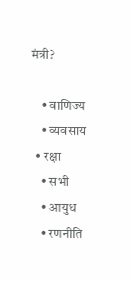मंत्री?

    • वाणिज्य
    • व्यवसाय
  • रक्षा
    • सभी
    • आयुध
    • रणनीति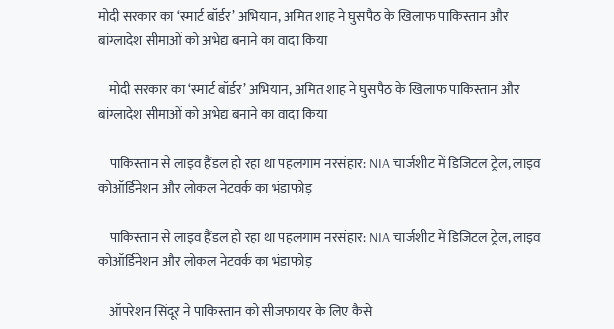मोदी सरकार का ‘स्मार्ट बॉर्डर’ अभियान, अमित शाह ने घुसपैठ के खिलाफ पाकिस्तान और बांग्लादेश सीमाओं को अभेद्य बनाने का वादा किया

    मोदी सरकार का ‘स्मार्ट बॉर्डर’ अभियान, अमित शाह ने घुसपैठ के खिलाफ पाकिस्तान और बांग्लादेश सीमाओं को अभेद्य बनाने का वादा किया

    पाकिस्तान से लाइव हैंडल हो रहा था पहलगाम नरसंहार: NIA चार्जशीट में डिजिटल ट्रेल, लाइव कोऑर्डिनेशन और लोकल नेटवर्क का भंडाफोड़

    पाकिस्तान से लाइव हैंडल हो रहा था पहलगाम नरसंहार: NIA चार्जशीट में डिजिटल ट्रेल, लाइव कोऑर्डिनेशन और लोकल नेटवर्क का भंडाफोड़

    ऑपरेशन सिंदूर ने पाकिस्तान को सीजफायर के लिए कैसे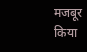मजबूर किया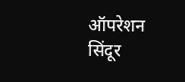ऑपरेशन सिंदूर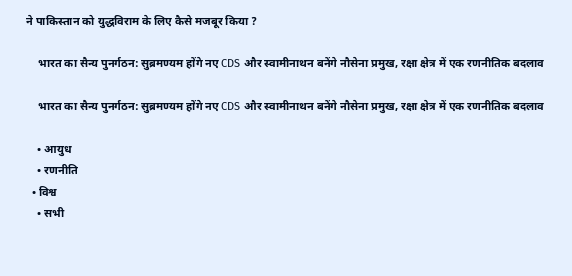ने पाकिस्तान को युद्धविराम के लिए कैसे मजबूर किया ?

    भारत का सैन्य पुनर्गठन: सुब्रमण्यम होंगे नए CDS और स्वामीनाथन बनेंगे नौसेना प्रमुख, रक्षा क्षेत्र में एक रणनीतिक बदलाव

    भारत का सैन्य पुनर्गठन: सुब्रमण्यम होंगे नए CDS और स्वामीनाथन बनेंगे नौसेना प्रमुख, रक्षा क्षेत्र में एक रणनीतिक बदलाव

    • आयुध
    • रणनीति
  • विश्व
    • सभी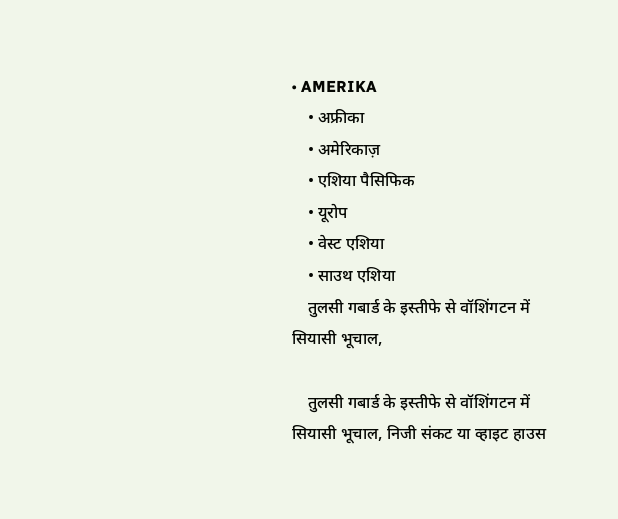• AMERIKA
    • अफ्रीका
    • अमेरिकाज़
    • एशिया पैसिफिक
    • यूरोप
    • वेस्ट एशिया
    • साउथ एशिया
    तुलसी गबार्ड के इस्तीफे से वॉशिंगटन में सियासी भूचाल,

    तुलसी गबार्ड के इस्तीफे से वॉशिंगटन में सियासी भूचाल, निजी संकट या व्हाइट हाउस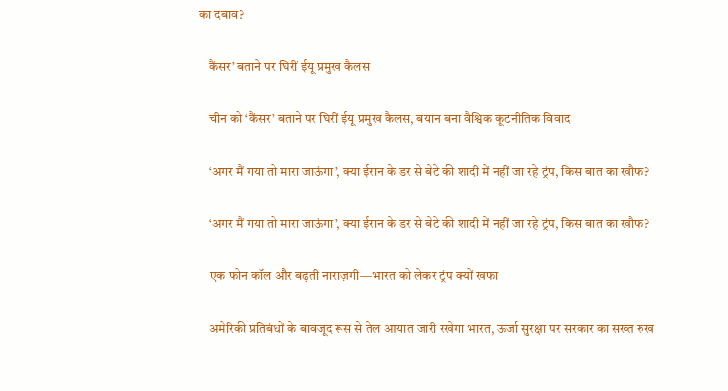का दबाव?

    कैंसर’ बताने पर घिरीं ईयू प्रमुख कैलस

    चीन को ‘कैंसर’ बताने पर घिरीं ईयू प्रमुख कैलस, बयान बना वैश्विक कूटनीतिक विवाद

    ‘अगर मैं गया तो मारा जाऊंगा’, क्या ईरान के डर से बेटे की शादी में नहीं जा रहे ट्रंप, किस बात का खौफ?

    ‘अगर मैं गया तो मारा जाऊंगा’, क्या ईरान के डर से बेटे की शादी में नहीं जा रहे ट्रंप, किस बात का खौफ?

    एक फोन कॉल और बढ़ती नाराज़गी—भारत को लेकर ट्रंप क्यों खफा

    अमेरिकी प्रतिबंधों के बावजूद रूस से तेल आयात जारी रखेगा भारत, ऊर्जा सुरक्षा पर सरकार का सख्त रुख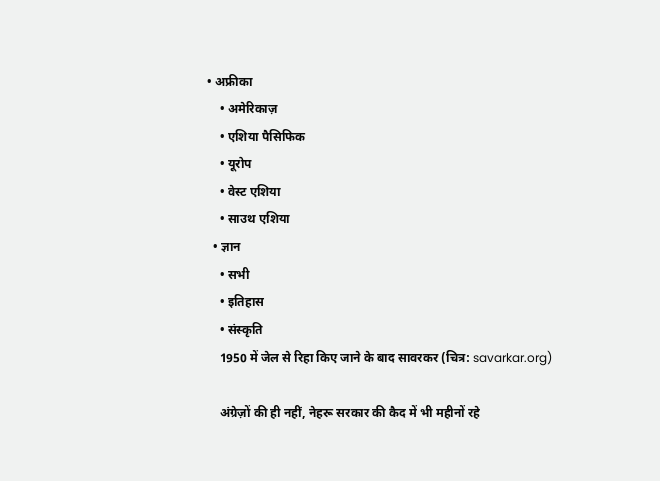• अफ्रीका
    • अमेरिकाज़
    • एशिया पैसिफिक
    • यूरोप
    • वेस्ट एशिया
    • साउथ एशिया
  • ज्ञान
    • सभी
    • इतिहास
    • संस्कृति
    1950 में जेल से रिहा किए जाने के बाद सावरकर (चित्र: savarkar.org)

    अंग्रेज़ों की ही नहीं, नेहरू सरकार की कैद में भी महीनों रहे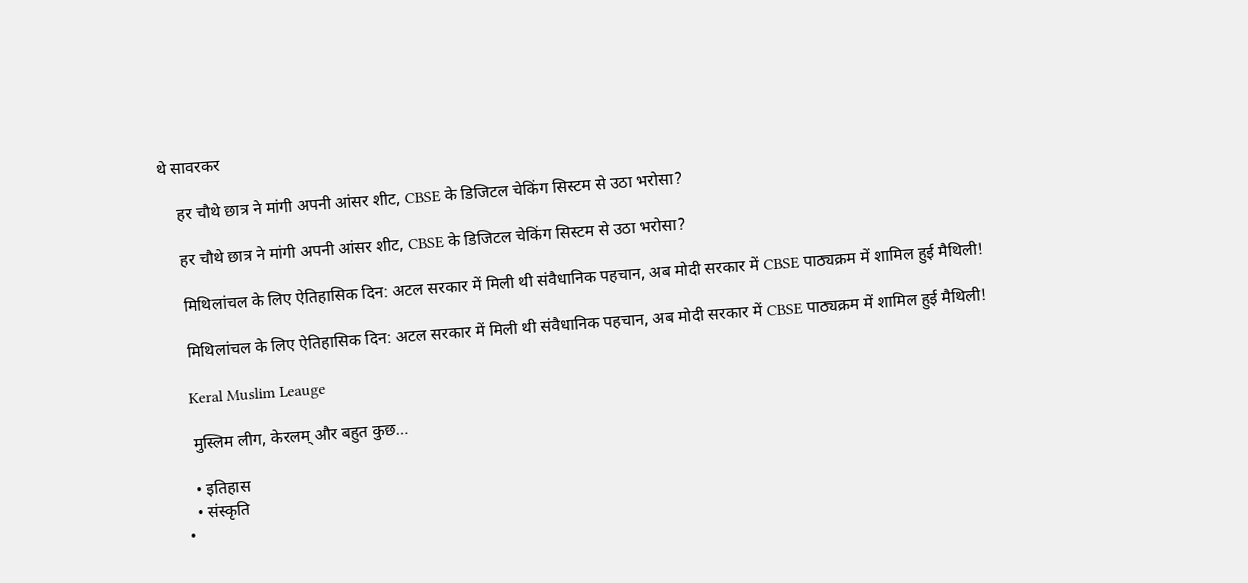थे सावरकर

    हर चौथे छात्र ने मांगी अपनी आंसर शीट, CBSE के डिजिटल चेकिंग सिस्टम से उठा भरोसा?

    हर चौथे छात्र ने मांगी अपनी आंसर शीट, CBSE के डिजिटल चेकिंग सिस्टम से उठा भरोसा?

    मिथिलांचल के लिए ऐतिहासिक दिन: अटल सरकार में मिली थी संवैधानिक पहचान, अब मोदी सरकार में CBSE पाठ्यक्रम में शामिल हुई मैथिली!

    मिथिलांचल के लिए ऐतिहासिक दिन: अटल सरकार में मिली थी संवैधानिक पहचान, अब मोदी सरकार में CBSE पाठ्यक्रम में शामिल हुई मैथिली!

    Keral Muslim Leauge

    मुस्लिम लीग, केरलम् और बहुत कुछ…

    • इतिहास
    • संस्कृति
  •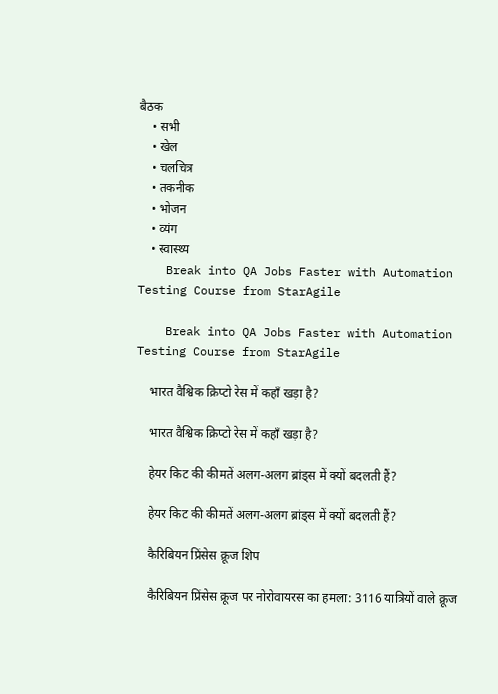बैठक
    • सभी
    • खेल
    • चलचित्र
    • तकनीक
    • भोजन
    • व्यंग
    • स्वास्थ्य
    Break into QA Jobs Faster with Automation Testing Course from StarAgile

    Break into QA Jobs Faster with Automation Testing Course from StarAgile

    भारत वैश्विक क्रिप्टो रेस में कहाँ खड़ा है?

    भारत वैश्विक क्रिप्टो रेस में कहाँ खड़ा है?

    हेयर किट की कीमतें अलग-अलग ब्रांड्स में क्यों बदलती हैं?

    हेयर किट की कीमतें अलग-अलग ब्रांड्स में क्यों बदलती हैं?

    कैरिबियन प्रिंसेस क्रूज शिप

    कैरिबियन प्रिंसेस क्रूज पर नोरोवायरस का हमला: 3116 यात्रियों वाले क्रूज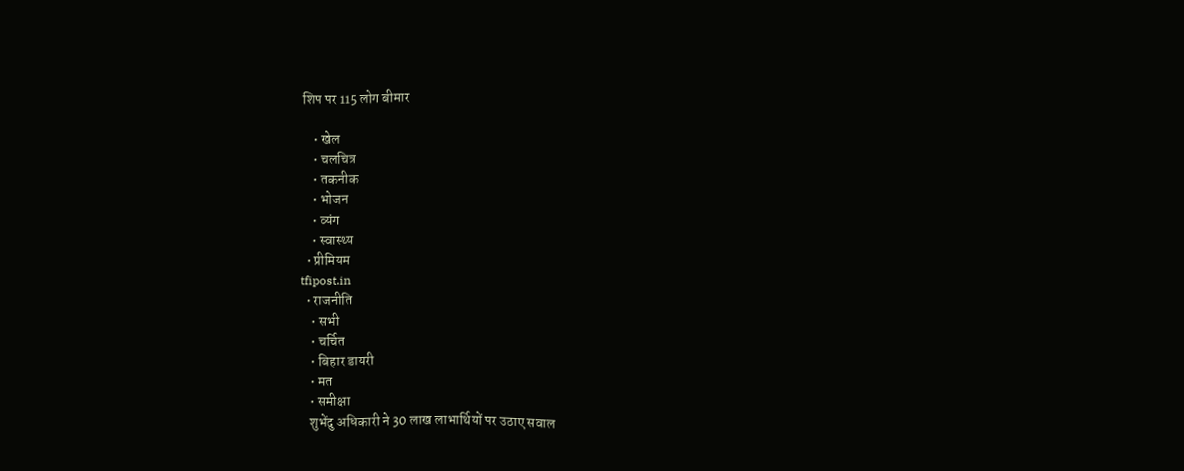शिप पर 115 लोग बीमार

    • खेल
    • चलचित्र
    • तकनीक
    • भोजन
    • व्यंग
    • स्वास्थ्य
  • प्रीमियम
tfipost.in
  • राजनीति
    • सभी
    • चर्चित
    • बिहार डायरी
    • मत
    • समीक्षा
    शुभेंदु अधिकारी ने 30 लाख लाभार्थियों पर उठाए सवाल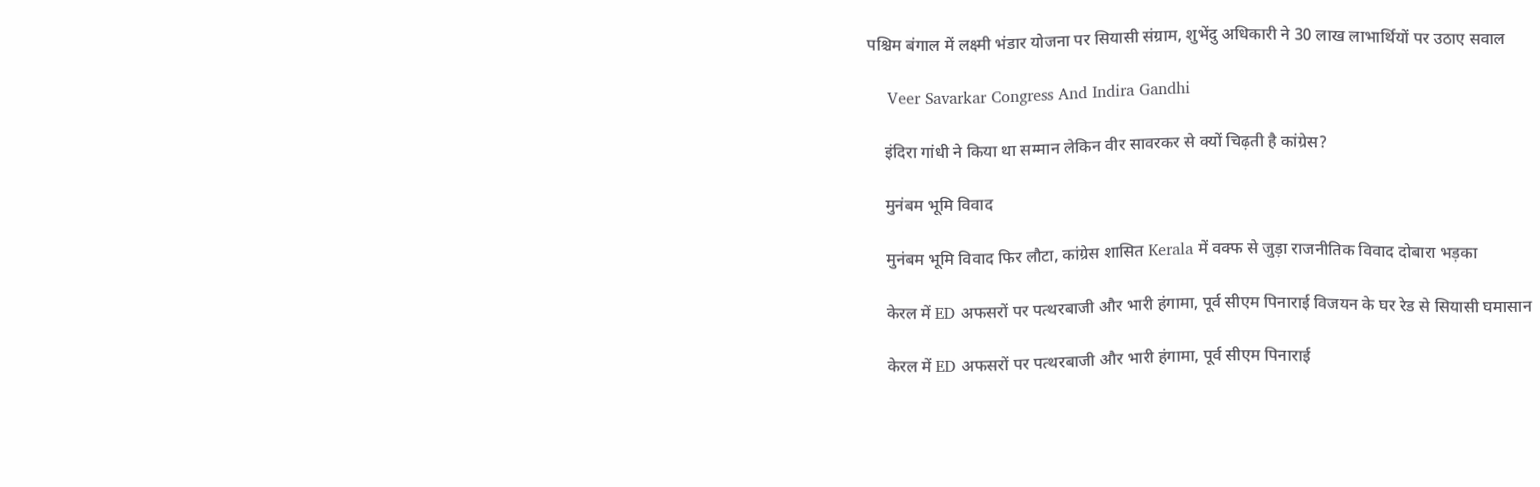पश्चिम बंगाल में लक्ष्मी भंडार योजना पर सियासी संग्राम, शुभेंदु अधिकारी ने 30 लाख लाभार्थियों पर उठाए सवाल

    Veer Savarkar Congress And Indira Gandhi

    इंदिरा गांधी ने किया था सम्मान लेकिन वीर सावरकर से क्यों चिढ़ती है कांग्रेस?

    मुनंबम भूमि विवाद

    मुनंबम भूमि विवाद फिर लौटा, कांग्रेस शासित Kerala में वक्फ से जुड़ा राजनीतिक विवाद दोबारा भड़का

    केरल में ED अफसरों पर पत्थरबाजी और भारी हंगामा, पूर्व सीएम पिनाराई विजयन के घर रेड से सियासी घमासान

    केरल में ED अफसरों पर पत्थरबाजी और भारी हंगामा, पूर्व सीएम पिनाराई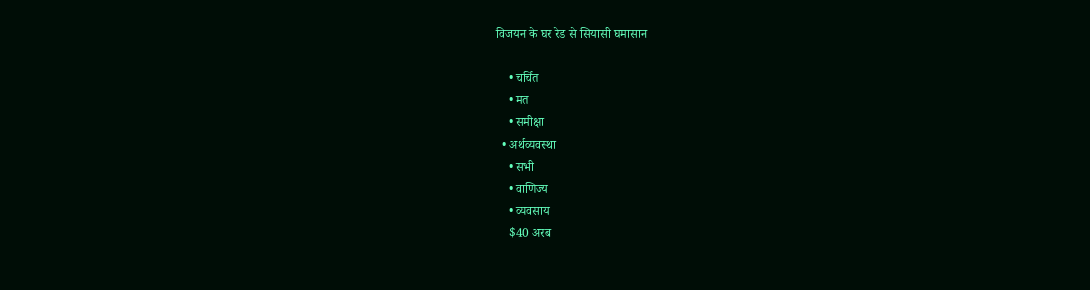विजयन के घर रेड से सियासी घमासान

    • चर्चित
    • मत
    • समीक्षा
  • अर्थव्यवस्था
    • सभी
    • वाणिज्य
    • व्यवसाय
    $40 अरब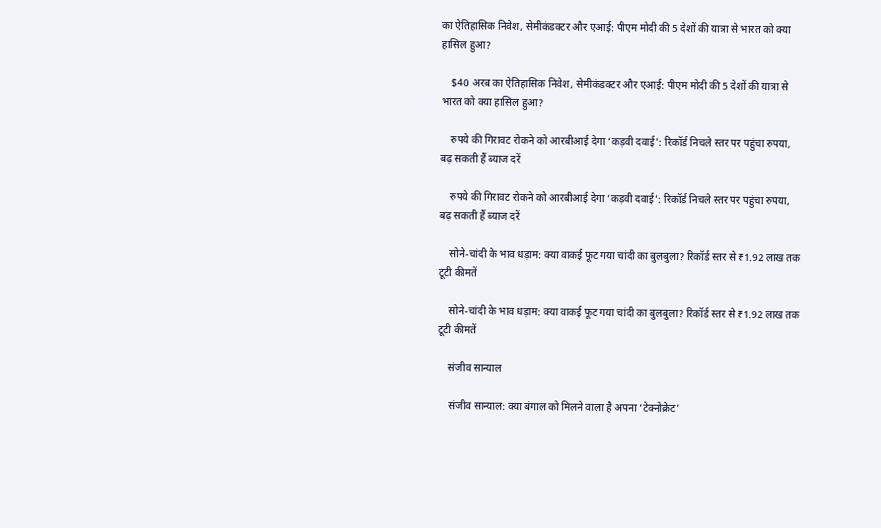का ऐतिहासिक निवेश, सेमीकंडक्टर और एआई: पीएम मोदी की 5 देशों की यात्रा से भारत को क्या हासिल हुआ?

    $40 अरब का ऐतिहासिक निवेश, सेमीकंडक्टर और एआई: पीएम मोदी की 5 देशों की यात्रा से भारत को क्या हासिल हुआ?

    रुपये की गिरावट रोकने को आरबीआई देगा ‘कड़वी दवाई’: रिकॉर्ड निचले स्तर पर पहुंचा रुपया, बढ़ सकती हैं ब्याज दरें

    रुपये की गिरावट रोकने को आरबीआई देगा ‘कड़वी दवाई’: रिकॉर्ड निचले स्तर पर पहुंचा रुपया, बढ़ सकती हैं ब्याज दरें

    सोने-चांदी के भाव धड़ाम: क्या वाकई फूट गया चांदी का बुलबुला? रिकॉर्ड स्तर से ₹1.92 लाख तक टूटी कीमतें

    सोने-चांदी के भाव धड़ाम: क्या वाकई फूट गया चांदी का बुलबुला? रिकॉर्ड स्तर से ₹1.92 लाख तक टूटी कीमतें

    संजीव सान्याल

    संजीव सान्याल: क्या बंगाल को मिलने वाला है अपना ‘टेक्नोक्रेट’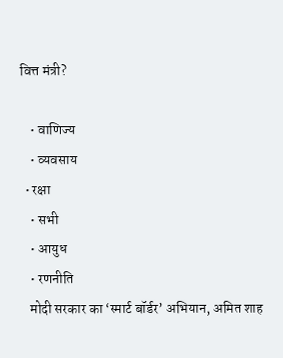वित्त मंत्री?

    • वाणिज्य
    • व्यवसाय
  • रक्षा
    • सभी
    • आयुध
    • रणनीति
    मोदी सरकार का ‘स्मार्ट बॉर्डर’ अभियान, अमित शाह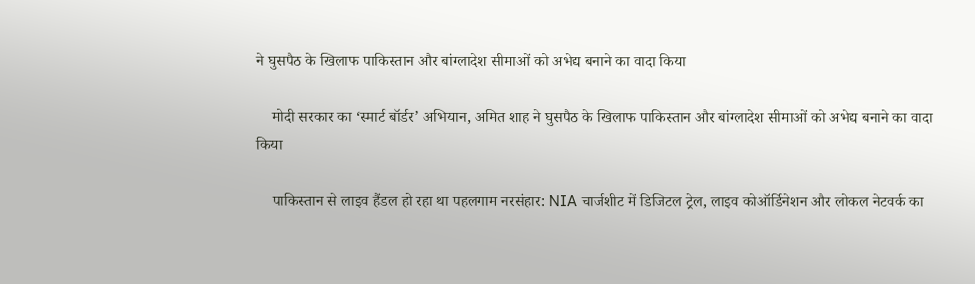ने घुसपैठ के खिलाफ पाकिस्तान और बांग्लादेश सीमाओं को अभेद्य बनाने का वादा किया

    मोदी सरकार का ‘स्मार्ट बॉर्डर’ अभियान, अमित शाह ने घुसपैठ के खिलाफ पाकिस्तान और बांग्लादेश सीमाओं को अभेद्य बनाने का वादा किया

    पाकिस्तान से लाइव हैंडल हो रहा था पहलगाम नरसंहार: NIA चार्जशीट में डिजिटल ट्रेल, लाइव कोऑर्डिनेशन और लोकल नेटवर्क का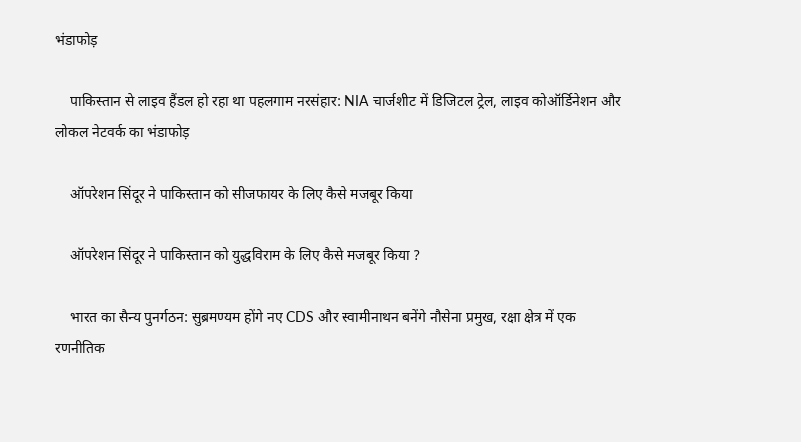भंडाफोड़

    पाकिस्तान से लाइव हैंडल हो रहा था पहलगाम नरसंहार: NIA चार्जशीट में डिजिटल ट्रेल, लाइव कोऑर्डिनेशन और लोकल नेटवर्क का भंडाफोड़

    ऑपरेशन सिंदूर ने पाकिस्तान को सीजफायर के लिए कैसे मजबूर किया

    ऑपरेशन सिंदूर ने पाकिस्तान को युद्धविराम के लिए कैसे मजबूर किया ?

    भारत का सैन्य पुनर्गठन: सुब्रमण्यम होंगे नए CDS और स्वामीनाथन बनेंगे नौसेना प्रमुख, रक्षा क्षेत्र में एक रणनीतिक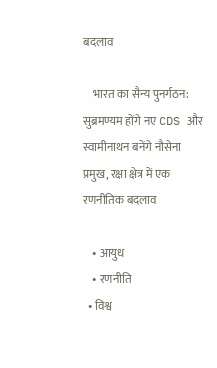बदलाव

    भारत का सैन्य पुनर्गठन: सुब्रमण्यम होंगे नए CDS और स्वामीनाथन बनेंगे नौसेना प्रमुख, रक्षा क्षेत्र में एक रणनीतिक बदलाव

    • आयुध
    • रणनीति
  • विश्व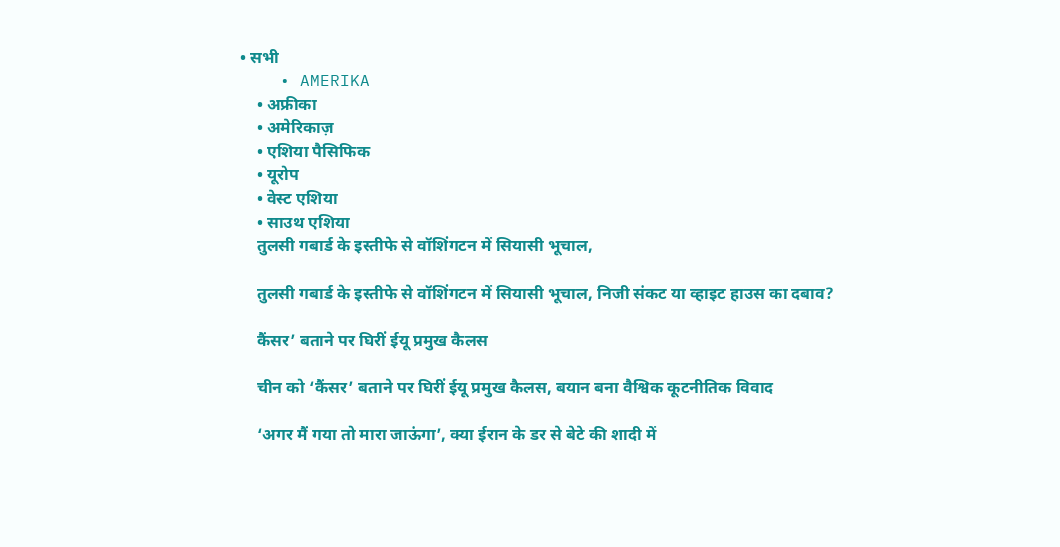• सभी
    • AMERIKA
    • अफ्रीका
    • अमेरिकाज़
    • एशिया पैसिफिक
    • यूरोप
    • वेस्ट एशिया
    • साउथ एशिया
    तुलसी गबार्ड के इस्तीफे से वॉशिंगटन में सियासी भूचाल,

    तुलसी गबार्ड के इस्तीफे से वॉशिंगटन में सियासी भूचाल, निजी संकट या व्हाइट हाउस का दबाव?

    कैंसर’ बताने पर घिरीं ईयू प्रमुख कैलस

    चीन को ‘कैंसर’ बताने पर घिरीं ईयू प्रमुख कैलस, बयान बना वैश्विक कूटनीतिक विवाद

    ‘अगर मैं गया तो मारा जाऊंगा’, क्या ईरान के डर से बेटे की शादी में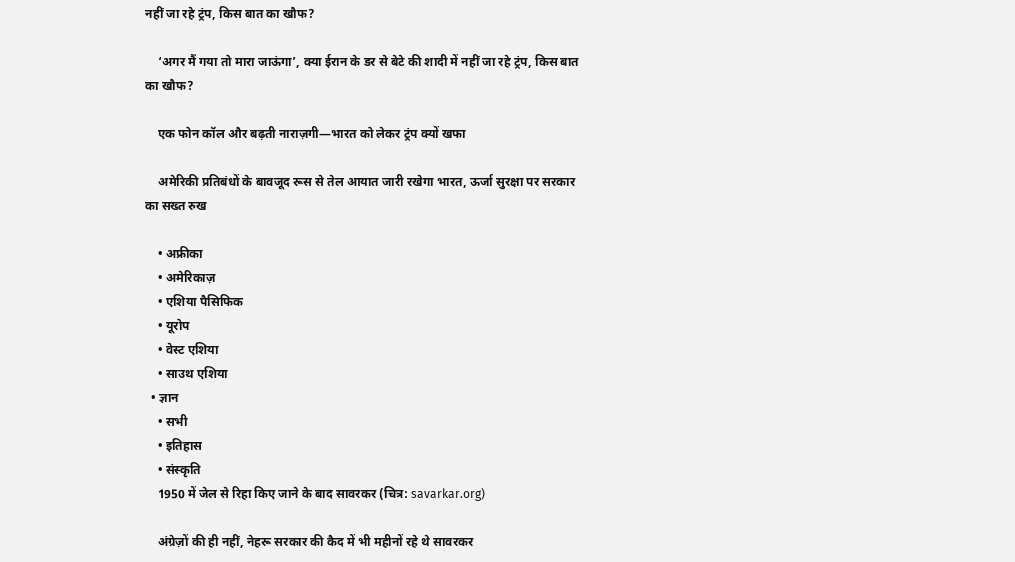नहीं जा रहे ट्रंप, किस बात का खौफ?

    ‘अगर मैं गया तो मारा जाऊंगा’, क्या ईरान के डर से बेटे की शादी में नहीं जा रहे ट्रंप, किस बात का खौफ?

    एक फोन कॉल और बढ़ती नाराज़गी—भारत को लेकर ट्रंप क्यों खफा

    अमेरिकी प्रतिबंधों के बावजूद रूस से तेल आयात जारी रखेगा भारत, ऊर्जा सुरक्षा पर सरकार का सख्त रुख

    • अफ्रीका
    • अमेरिकाज़
    • एशिया पैसिफिक
    • यूरोप
    • वेस्ट एशिया
    • साउथ एशिया
  • ज्ञान
    • सभी
    • इतिहास
    • संस्कृति
    1950 में जेल से रिहा किए जाने के बाद सावरकर (चित्र: savarkar.org)

    अंग्रेज़ों की ही नहीं, नेहरू सरकार की कैद में भी महीनों रहे थे सावरकर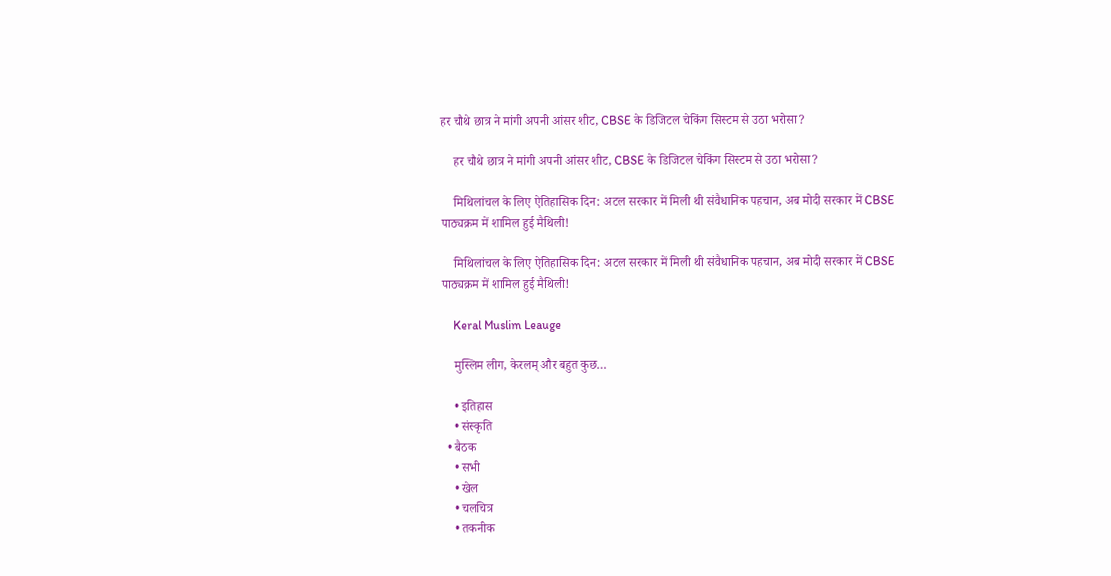हर चौथे छात्र ने मांगी अपनी आंसर शीट, CBSE के डिजिटल चेकिंग सिस्टम से उठा भरोसा?

    हर चौथे छात्र ने मांगी अपनी आंसर शीट, CBSE के डिजिटल चेकिंग सिस्टम से उठा भरोसा?

    मिथिलांचल के लिए ऐतिहासिक दिन: अटल सरकार में मिली थी संवैधानिक पहचान, अब मोदी सरकार में CBSE पाठ्यक्रम में शामिल हुई मैथिली!

    मिथिलांचल के लिए ऐतिहासिक दिन: अटल सरकार में मिली थी संवैधानिक पहचान, अब मोदी सरकार में CBSE पाठ्यक्रम में शामिल हुई मैथिली!

    Keral Muslim Leauge

    मुस्लिम लीग, केरलम् और बहुत कुछ…

    • इतिहास
    • संस्कृति
  • बैठक
    • सभी
    • खेल
    • चलचित्र
    • तकनीक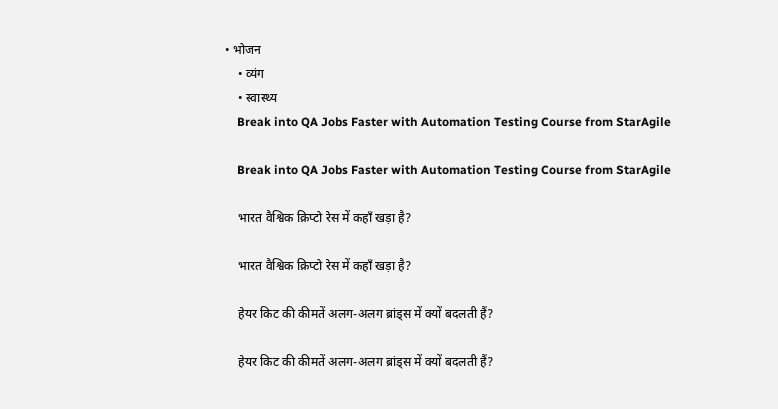• भोजन
    • व्यंग
    • स्वास्थ्य
    Break into QA Jobs Faster with Automation Testing Course from StarAgile

    Break into QA Jobs Faster with Automation Testing Course from StarAgile

    भारत वैश्विक क्रिप्टो रेस में कहाँ खड़ा है?

    भारत वैश्विक क्रिप्टो रेस में कहाँ खड़ा है?

    हेयर किट की कीमतें अलग-अलग ब्रांड्स में क्यों बदलती हैं?

    हेयर किट की कीमतें अलग-अलग ब्रांड्स में क्यों बदलती हैं?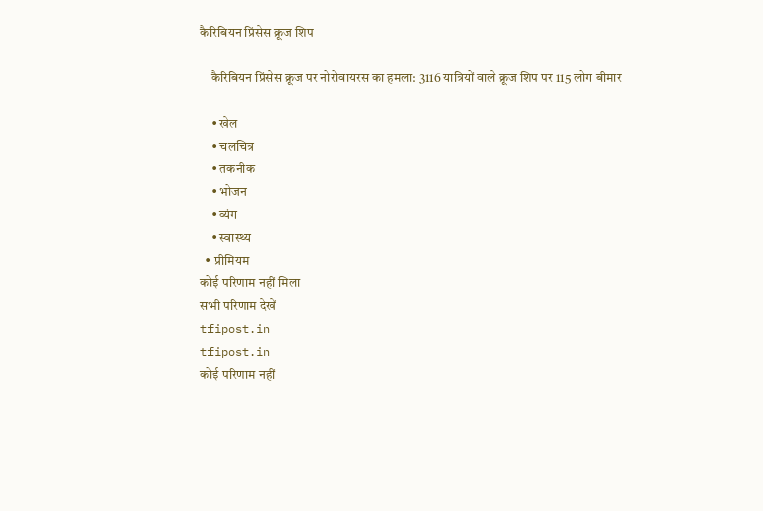कैरिबियन प्रिंसेस क्रूज शिप

    कैरिबियन प्रिंसेस क्रूज पर नोरोवायरस का हमला: 3116 यात्रियों वाले क्रूज शिप पर 115 लोग बीमार

    • खेल
    • चलचित्र
    • तकनीक
    • भोजन
    • व्यंग
    • स्वास्थ्य
  • प्रीमियम
कोई परिणाम नहीं मिला
सभी परिणाम देखें
tfipost.in
tfipost.in
कोई परिणाम नहीं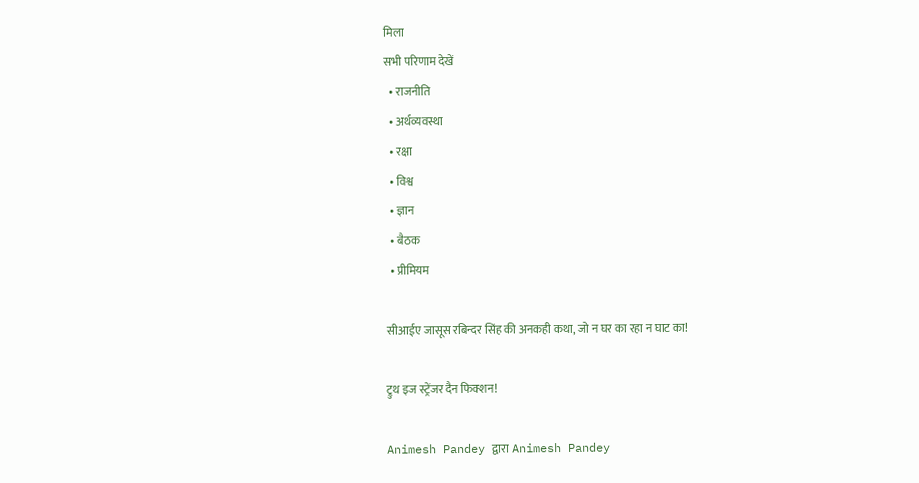मिला
सभी परिणाम देखें
  • राजनीति
  • अर्थव्यवस्था
  • रक्षा
  • विश्व
  • ज्ञान
  • बैठक
  • प्रीमियम

सीआईए जासूस रबिन्दर सिंह की अनकही कथा, जो न घर का रहा न घाट का!

ट्रुथ इज स्ट्रेंजर दैन फिक्शन!

Animesh Pandey द्वारा Animesh Pandey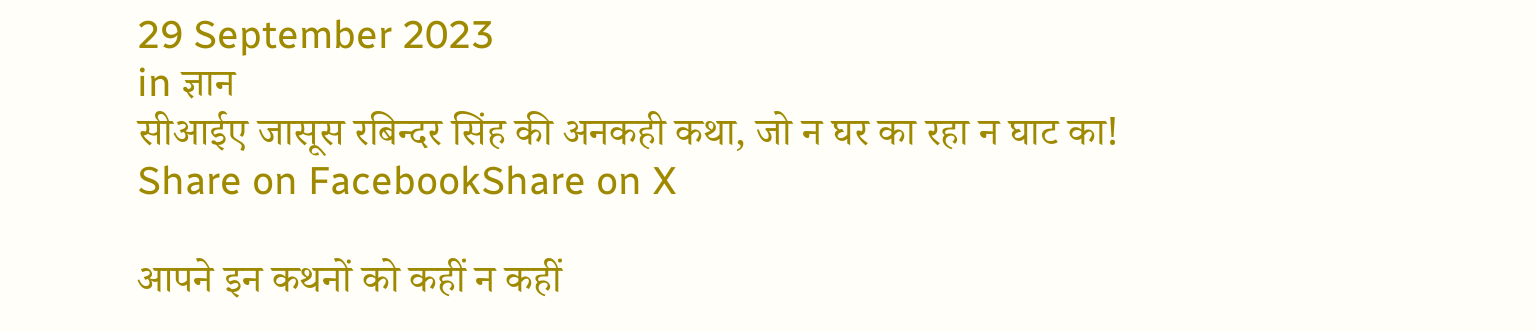29 September 2023
in ज्ञान
सीआईए जासूस रबिन्दर सिंह की अनकही कथा, जो न घर का रहा न घाट का!
Share on FacebookShare on X

आपने इन कथनों को कहीं न कहीं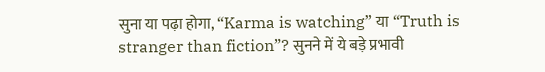सुना या पढ़ा होगा, “Karma is watching” या “Truth is stranger than fiction”? सुनने में ये बड़े प्रभावी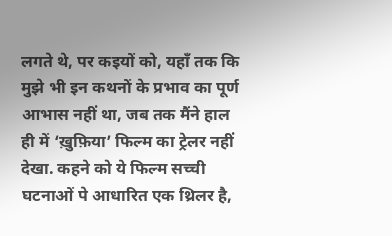लगते थे, पर कइयों को, यहाँ तक कि मुझे भी इन कथनों के प्रभाव का पूर्ण आभास नहीं था, जब तक मैंने हाल ही में ‘ख़ुफ़िया’ फिल्म का ट्रेलर नहीं देखा. कहने को ये फिल्म सच्ची घटनाओं पे आधारित एक थ्रिलर है,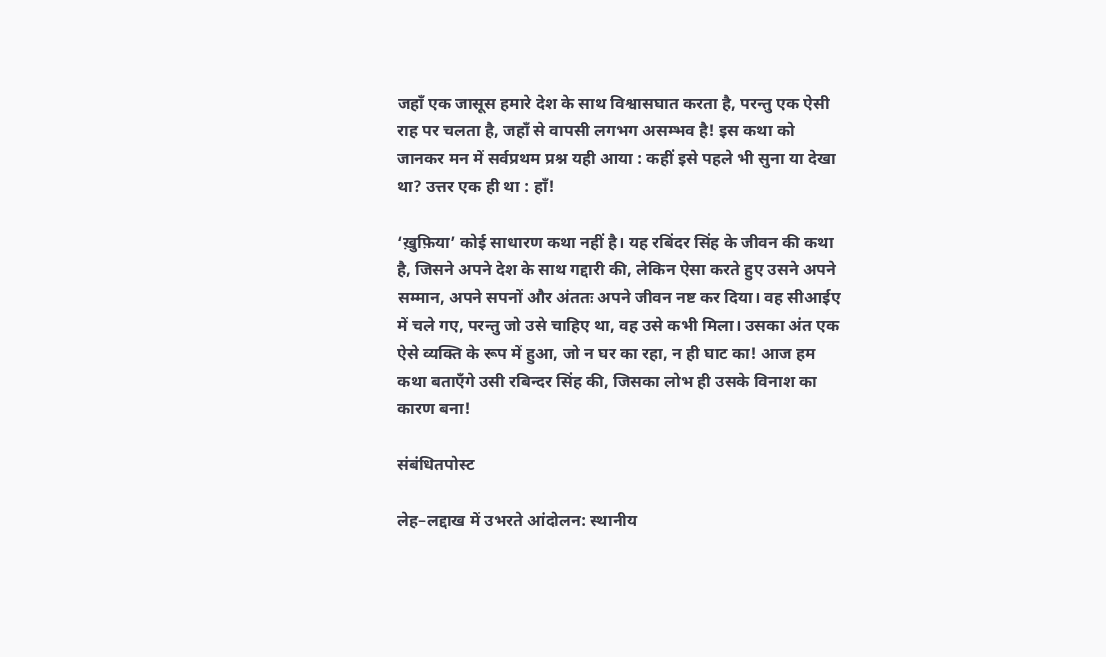जहाँ एक जासूस हमारे देश के साथ विश्वासघात करता है, परन्तु एक ऐसी राह पर चलता है, जहाँ से वापसी लगभग असम्भव है! इस कथा को जानकर मन में सर्वप्रथम प्रश्न यही आया : कहीं इसे पहले भी सुना या देखा था? उत्तर एक ही था : हाँ!

‘ख़ुफ़िया’ कोई साधारण कथा नहीं है। यह रबिंदर सिंह के जीवन की कथा है, जिसने अपने देश के साथ गद्दारी की, लेकिन ऐसा करते हुए उसने अपने सम्मान, अपने सपनों और अंततः अपने जीवन नष्ट कर दिया। वह सीआईए में चले गए, परन्तु जो उसे चाहिए था, वह उसे कभी मिला। उसका अंत एक ऐसे व्यक्ति के रूप में हुआ, जो न घर का रहा, न ही घाट का! आज हम कथा बताएँगे उसी रबिन्दर सिंह की, जिसका लोभ ही उसके विनाश का कारण बना!

संबंधितपोस्ट

लेह–लद्दाख में उभरते आंदोलन: स्थानीय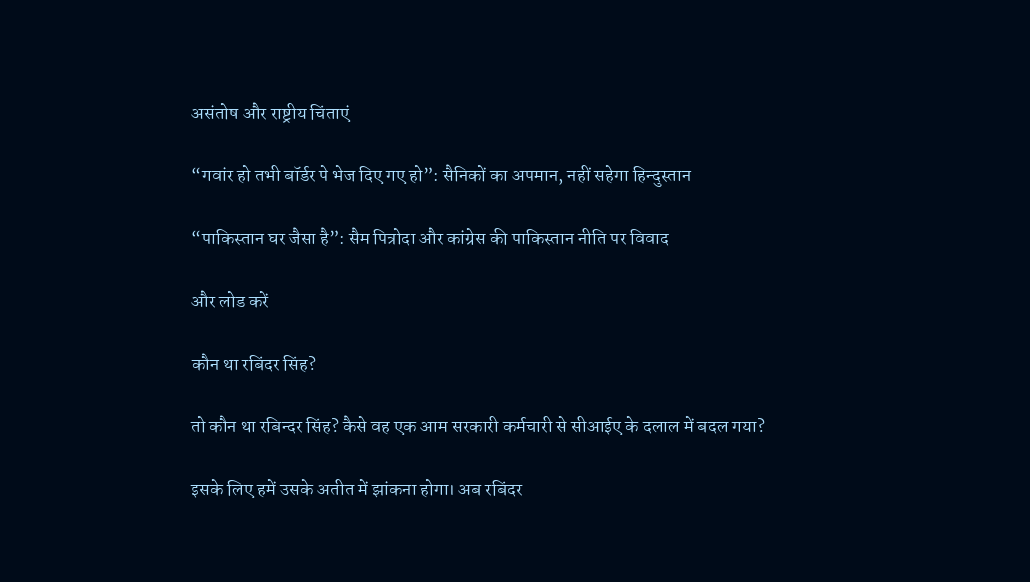असंतोष और राष्ट्रीय चिंताएं

“गवांर हो तभी बॉर्डर पे भेज दिए गए हो”: सैनिकों का अपमान, नहीं सहेगा हिन्दुस्तान

“पाकिस्तान घर जैसा है”: सैम पित्रोदा और कांग्रेस की पाकिस्तान नीति पर विवाद

और लोड करें

कौन था रबिंदर सिंह?

तो कौन था रबिन्दर सिंह? कैसे वह एक आम सरकारी कर्मचारी से सीआईए के दलाल में बदल गया?

इसके लिए हमें उसके अतीत में झांकना होगा। अब रबिंदर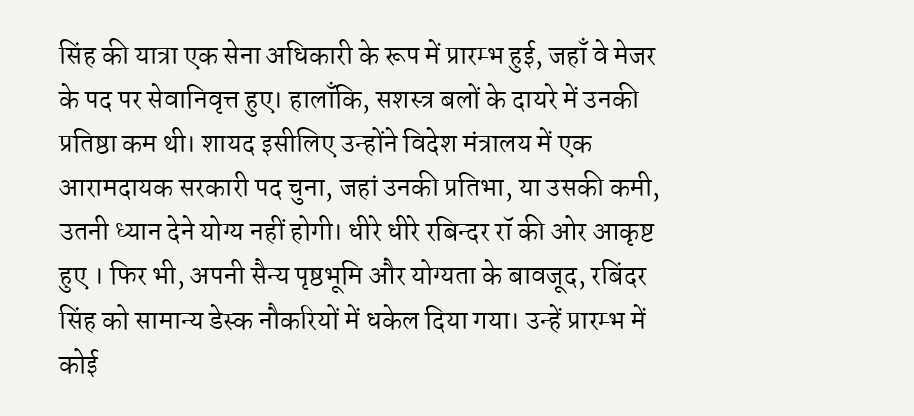सिंह की यात्रा एक सेना अधिकारी के रूप में प्रारम्भ हुई, जहाँ वे मेजर के पद पर सेवानिवृत्त हुए। हालाँकि, सशस्त्र बलों के दायरे में उनकी प्रतिष्ठा कम थी। शायद इसीलिए उन्होंने विदेश मंत्रालय में एक आरामदायक सरकारी पद चुना, जहां उनकी प्रतिभा, या उसकी कमी, उतनी ध्यान देने योग्य नहीं होगी। धीरे धीरे रबिन्दर रॉ की ओर आकृष्ट हुए । फिर भी, अपनी सैन्य पृष्ठभूमि और योग्यता के बावजूद, रबिंदर सिंह को सामान्य डेस्क नौकरियों में धकेल दिया गया। उन्हें प्रारम्भ में कोई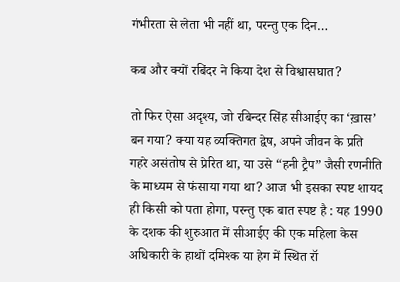गंभीरता से लेता भी नहीं था, परन्तु एक दिन…

कब और क्यों रबिंदर ने किया देश से विश्वासघात?

तो फिर ऐसा अदृश्य, जो रबिन्दर सिंह सीआईए का ‘ख़ास’ बन गया? क्या यह व्यक्तिगत द्वेष, अपने जीवन के प्रति गहरे असंतोष से प्रेरित था, या उसे “हनी ट्रैप” जैसी रणनीति के माध्यम से फंसाया गया था? आज भी इसका स्पष्ट शायद ही किसी को पता होगा, परन्तु एक बात स्पष्ट है : यह 1990 के दशक की शुरुआत में सीआईए की एक महिला केस अधिकारी के हाथों दमिश्क या हेग में स्थित रॉ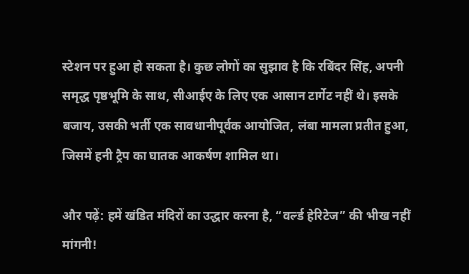स्टेशन पर हुआ हो सकता है। कुछ लोगों का सुझाव है कि रबिंदर सिंह, अपनी समृद्ध पृष्ठभूमि के साथ, सीआईए के लिए एक आसान टार्गेट नहीं थे। इसके बजाय, उसकी भर्ती एक सावधानीपूर्वक आयोजित, लंबा मामला प्रतीत हुआ, जिसमें हनी ट्रैप का घातक आकर्षण शामिल था।

और पढ़ें: हमें खंडित मंदिरों का उद्धार करना है, “वर्ल्ड हेरिटेज” की भीख नहीं मांगनी!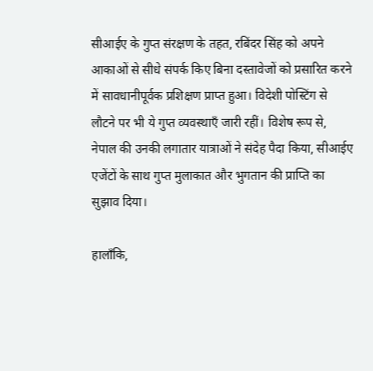सीआईए के गुप्त संरक्षण के तहत, रबिंदर सिंह को अपने आकाओं से सीधे संपर्क किए बिना दस्तावेजों को प्रसारित करने में सावधानीपूर्वक प्रशिक्षण प्राप्त हुआ। विदेशी पोस्टिंग से लौटने पर भी ये गुप्त व्यवस्थाएँ जारी रहीं। विशेष रूप से, नेपाल की उनकी लगातार यात्राओं ने संदेह पैदा किया, सीआईए एजेंटों के साथ गुप्त मुलाकात और भुगतान की प्राप्ति का सुझाव दिया।

हालाँकि,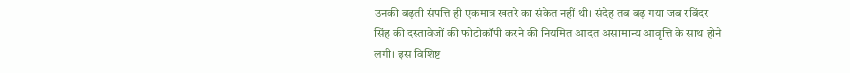उनकी बढ़ती संपत्ति ही एकमात्र खतरे का संकेत नहीं थी। संदेह तब बढ़ गया जब रबिंदर सिंह की दस्तावेजों की फोटोकॉपी करने की नियमित आदत असामान्य आवृत्ति के साथ होने लगी। इस विशिष्ट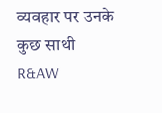व्यवहार पर उनके कुछ साथी R&AW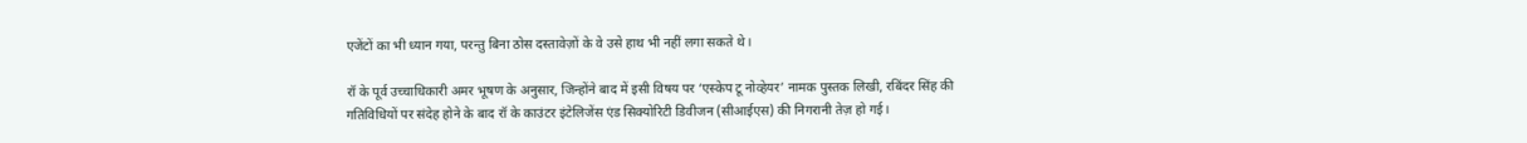एजेंटों का भी ध्यान गया, परन्तु बिना ठोस दस्तावेज़ों के वे उसे हाथ भी नहीं लगा सकते थे।

रॉ के पूर्व उच्चाधिकारी अमर भूषण के अनुसार, जिन्होंने बाद में इसी विषय पर ‘एस्केप टू नोव्हेयर’ नामक पुस्तक लिखी, रबिंदर सिंह की गतिविधियों पर संदेह होने के बाद रॉ के काउंटर इंटेलिजेंस एंड सिक्योरिटी डिवीजन (सीआईएस) की निगरानी तेज़ हो गई।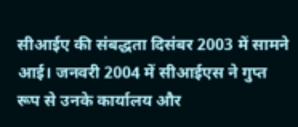सीआईए की संबद्धता दिसंबर 2003 में सामने आई। जनवरी 2004 में सीआईएस ने गुप्त रूप से उनके कार्यालय और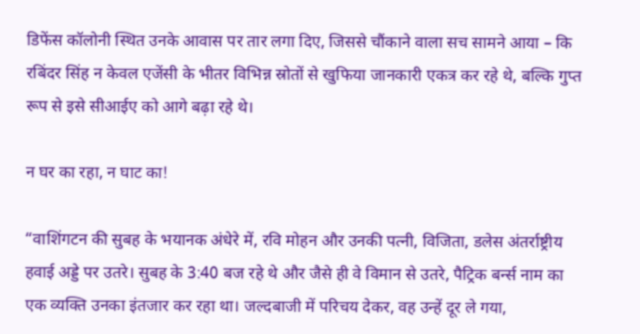डिफेंस कॉलोनी स्थित उनके आवास पर तार लगा दिए, जिससे चौंकाने वाला सच सामने आया – कि रबिंदर सिंह न केवल एजेंसी के भीतर विभिन्न स्रोतों से खुफिया जानकारी एकत्र कर रहे थे, बल्कि गुप्त रूप से इसे सीआईए को आगे बढ़ा रहे थे।

न घर का रहा, न घाट का!

“वाशिंगटन की सुबह के भयानक अंधेरे में, रवि मोहन और उनकी पत्नी, विजिता, डलेस अंतर्राष्ट्रीय हवाई अड्डे पर उतरे। सुबह के 3:40 बज रहे थे और जैसे ही वे विमान से उतरे, पैट्रिक बर्न्स नाम का एक व्यक्ति उनका इंतजार कर रहा था। जल्दबाजी में परिचय देकर, वह उन्हें दूर ले गया,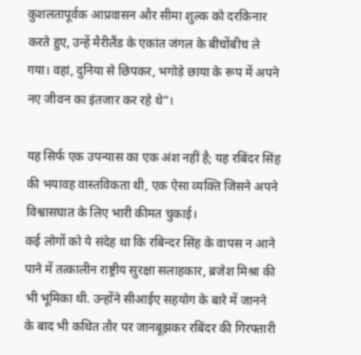कुशलतापूर्वक आप्रवासन और सीमा शुल्क को दरकिनार करते हुए, उन्हें मैरीलैंड के एकांत जंगल के बीचोंबीच ले गया। वहां, दुनिया से छिपकर, भगोड़े छाया के रूप में अपने नए जीवन का इंतजार कर रहे थे”।

यह सिर्फ एक उपन्यास का एक अंश नहीं है; यह रबिंदर सिंह की भयावह वास्तविकता थी, एक ऐसा व्यक्ति जिसने अपने विश्वासघात के लिए भारी कीमत चुकाई।
कई लोगों को ये संदेह था कि रबिन्दर सिंह के वापस न आने पाने में तत्कालीन राष्ट्रीय सुरक्षा सलाहकार, ब्रजेश मिश्रा की भी भूमिका थी. उन्होंने सीआईए सहयोग के बारे में जानने के बाद भी कथित तौर पर जानबूझकर रबिंदर की गिरफ्तारी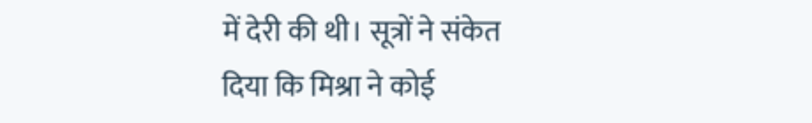में देरी की थी। सूत्रों ने संकेत दिया कि मिश्रा ने कोई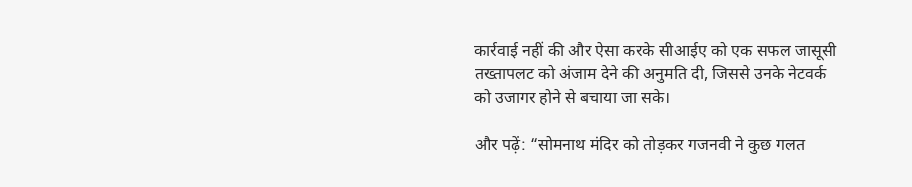कार्रवाई नहीं की और ऐसा करके सीआईए को एक सफल जासूसी तख्तापलट को अंजाम देने की अनुमति दी, जिससे उनके नेटवर्क को उजागर होने से बचाया जा सके।

और पढ़ें: “सोमनाथ मंदिर को तोड़कर गजनवी ने कुछ गलत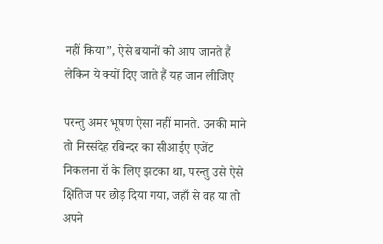नहीं किया”, ऐसे बयानों को आप जानते हैं लेकिन ये क्यों दिए जाते हैं यह जान लीजिए

परन्तु अमर भूषण ऐसा नहीं मानते. उनकी माने तो निस्संदेह रबिन्दर का सीआईए एजेंट निकलना रॉ के लिए झटका था, परन्तु उसे ऐसे क्षितिज पर छोड़ दिया गया, जहाँ से वह या तो अपने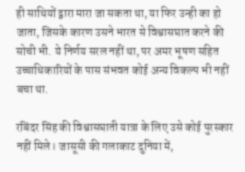ही साथियों द्वारा मारा जा सकता था, या फिर उन्ही का हो जाता, जिसके कारण उसने भारत से विश्वासघात करने की सोची भी. ये निर्णय सरल नहीं था, पर अमर भूषण सहित उच्चाधिकारियों के पास संभवत कोई अन्य विकल्प भी नहीं बचा था.

रबिंदर सिंह की विश्वासघाती यात्रा के लिए उसे कोई पुरस्कार नहीं मिले। जासूसी की गलाकाट दुनिया में,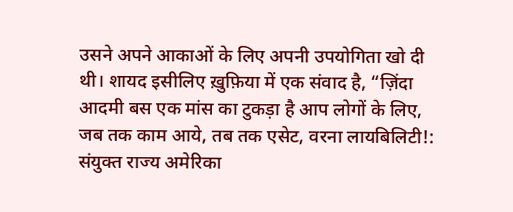उसने अपने आकाओं के लिए अपनी उपयोगिता खो दी थी। शायद इसीलिए ख़ुफ़िया में एक संवाद है, “ज़िंदा आदमी बस एक मांस का टुकड़ा है आप लोगों के लिए, जब तक काम आये, तब तक एसेट, वरना लायबिलिटी!: संयुक्त राज्य अमेरिका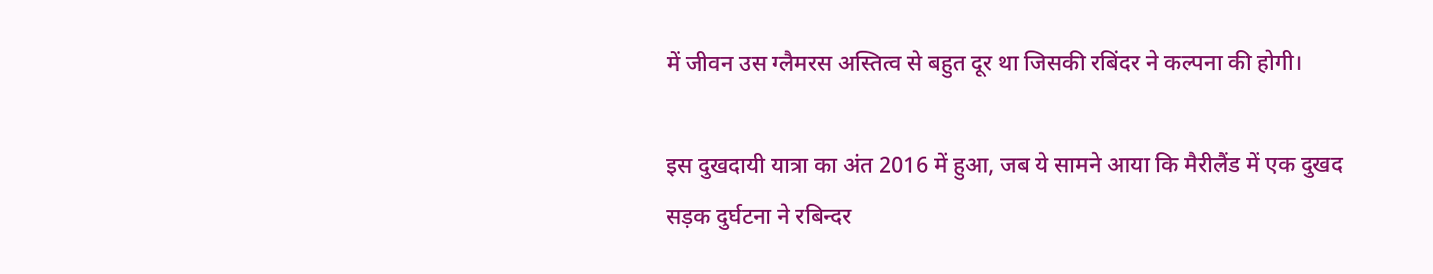में जीवन उस ग्लैमरस अस्तित्व से बहुत दूर था जिसकी रबिंदर ने कल्पना की होगी।

इस दुखदायी यात्रा का अंत 2016 में हुआ, जब ये सामने आया कि मैरीलैंड में एक दुखद सड़क दुर्घटना ने रबिन्दर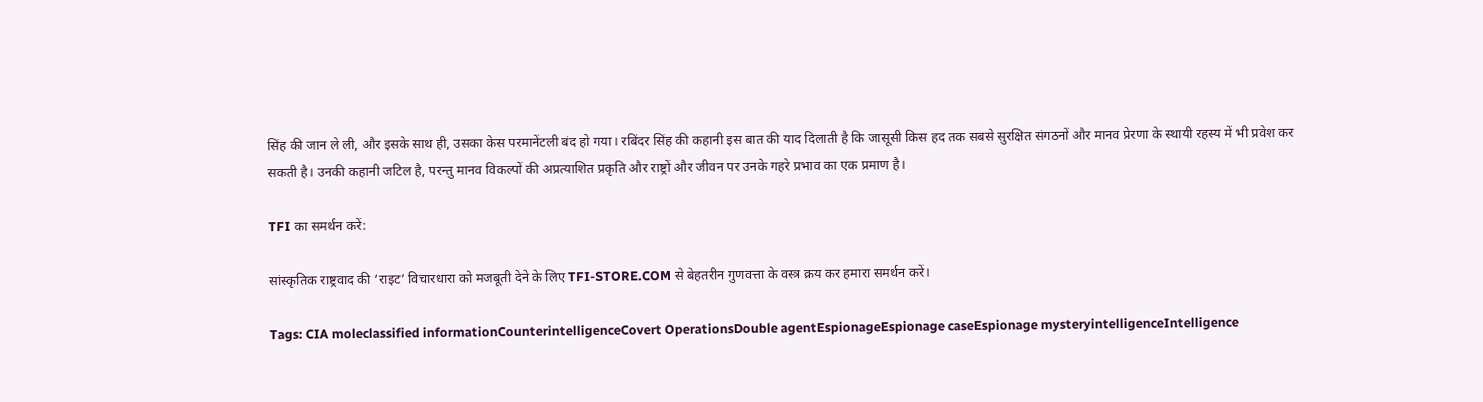सिंह की जान ले ली, और इसके साथ ही, उसका केस परमानेंटली बंद हो गया। रबिंदर सिंह की कहानी इस बात की याद दिलाती है कि जासूसी किस हद तक सबसे सुरक्षित संगठनों और मानव प्रेरणा के स्थायी रहस्य में भी प्रवेश कर सकती है। उनकी कहानी जटिल है, परन्तु मानव विकल्पों की अप्रत्याशित प्रकृति और राष्ट्रों और जीवन पर उनके गहरे प्रभाव का एक प्रमाण है।

TFI का समर्थन करें:

सांस्कृतिक राष्ट्रवाद की ‘राइट’ विचारधारा को मजबूती देने के लिए TFI-STORE.COM से बेहतरीन गुणवत्ता के वस्त्र क्रय कर हमारा समर्थन करें।

Tags: CIA moleclassified informationCounterintelligenceCovert OperationsDouble agentEspionageEspionage caseEspionage mysteryintelligenceIntelligence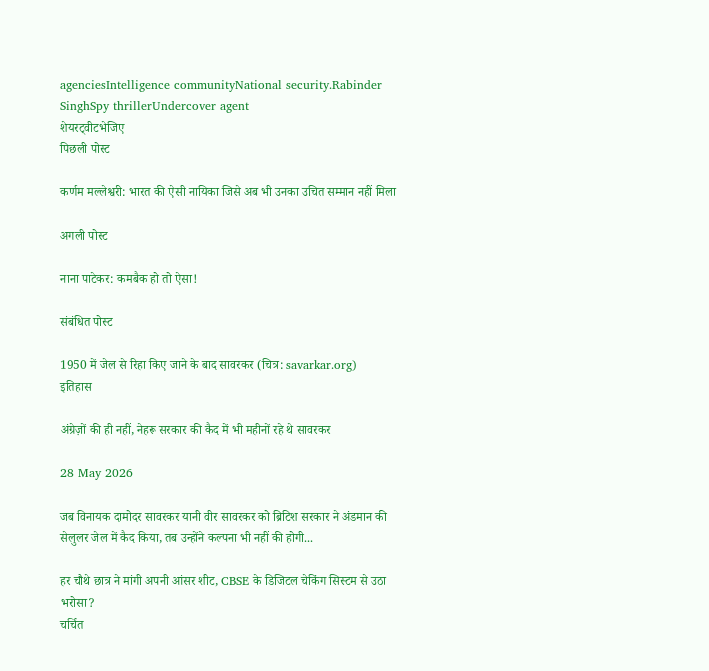agenciesIntelligence communityNational security.Rabinder SinghSpy thrillerUndercover agent
शेयरट्वीटभेजिए
पिछली पोस्ट

कर्णम मल्लेश्वरी: भारत की ऐसी नायिका जिसे अब भी उनका उचित सम्मान नहीं मिला

अगली पोस्ट

नाना पाटेकर: कमबैक हो तो ऐसा!

संबंधित पोस्ट

1950 में जेल से रिहा किए जाने के बाद सावरकर (चित्र: savarkar.org)
इतिहास

अंग्रेज़ों की ही नहीं, नेहरू सरकार की कैद में भी महीनों रहे थे सावरकर

28 May 2026

जब विनायक दामोदर सावरकर यानी वीर सावरकर को ब्रिटिश सरकार ने अंडमान की सेलुलर जेल में कैद किया, तब उन्होंने कल्पना भी नहीं की होगी...

हर चौथे छात्र ने मांगी अपनी आंसर शीट, CBSE के डिजिटल चेकिंग सिस्टम से उठा भरोसा?
चर्चित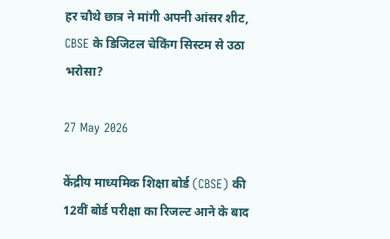हर चौथे छात्र ने मांगी अपनी आंसर शीट, CBSE के डिजिटल चेकिंग सिस्टम से उठा भरोसा?

27 May 2026

केंद्रीय माध्यमिक शिक्षा बोर्ड (CBSE) की 12वीं बोर्ड परीक्षा का रिजल्ट आने के बाद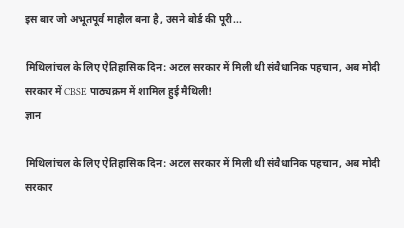इस बार जो अभूतपूर्व माहौल बना है, उसने बोर्ड की पूरी...

मिथिलांचल के लिए ऐतिहासिक दिन: अटल सरकार में मिली थी संवैधानिक पहचान, अब मोदी सरकार में CBSE पाठ्यक्रम में शामिल हुई मैथिली!
ज्ञान

मिथिलांचल के लिए ऐतिहासिक दिन: अटल सरकार में मिली थी संवैधानिक पहचान, अब मोदी सरकार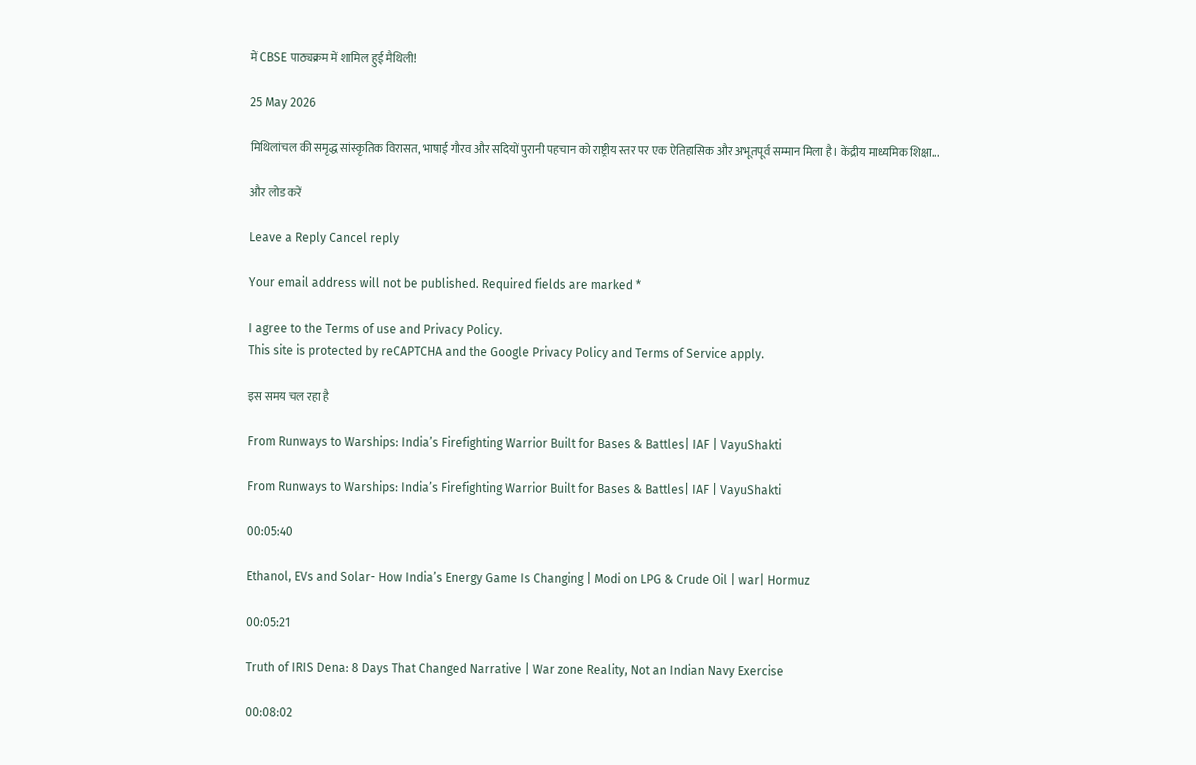में CBSE पाठ्यक्रम में शामिल हुई मैथिली!

25 May 2026

मिथिलांचल की समृद्ध सांस्कृतिक विरासत, भाषाई गौरव और सदियों पुरानी पहचान को राष्ट्रीय स्तर पर एक ऐतिहासिक और अभूतपूर्व सम्मान मिला है। केंद्रीय माध्यमिक शिक्षा...

और लोड करें

Leave a Reply Cancel reply

Your email address will not be published. Required fields are marked *

I agree to the Terms of use and Privacy Policy.
This site is protected by reCAPTCHA and the Google Privacy Policy and Terms of Service apply.

इस समय चल रहा है

From Runways to Warships: India’s Firefighting Warrior Built for Bases & Battles| IAF | VayuShakti

From Runways to Warships: India’s Firefighting Warrior Built for Bases & Battles| IAF | VayuShakti

00:05:40

Ethanol, EVs and Solar- How India’s Energy Game Is Changing | Modi on LPG & Crude Oil | war| Hormuz

00:05:21

Truth of IRIS Dena: 8 Days That Changed Narrative | War zone Reality, Not an Indian Navy Exercise

00:08:02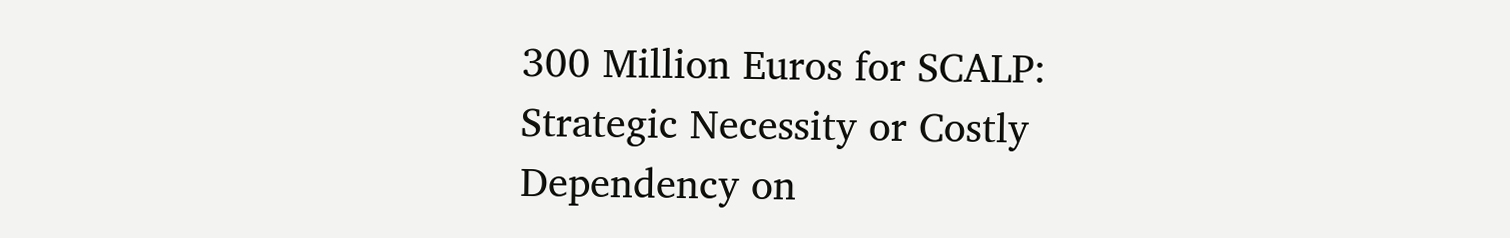300 Million Euros for SCALP: Strategic Necessity or Costly Dependency on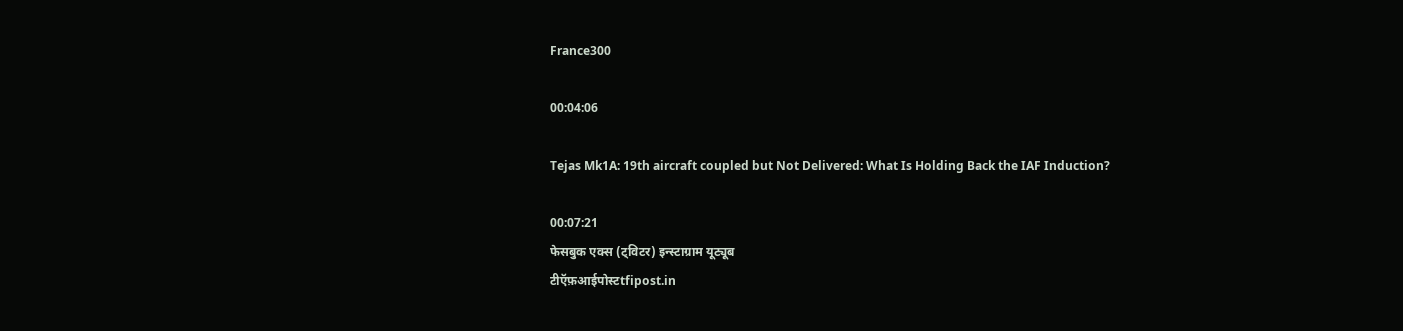France300

00:04:06

Tejas Mk1A: 19th aircraft coupled but Not Delivered: What Is Holding Back the IAF Induction?

00:07:21
फेसबुक एक्स (ट्विटर) इन्स्टाग्राम यूट्यूब
टीऍफ़आईपोस्टtfipost.in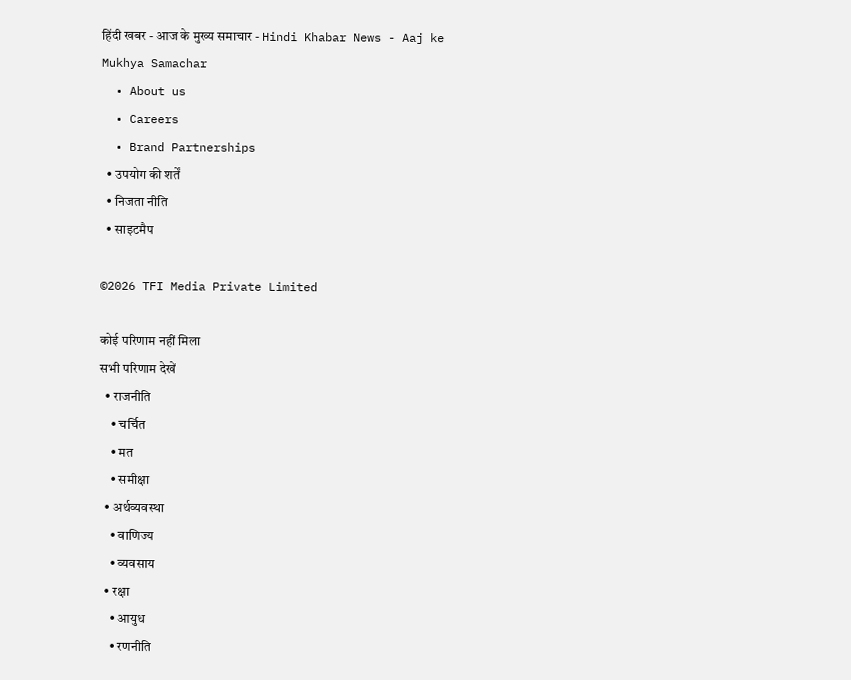हिंदी खबर - आज के मुख्य समाचार - Hindi Khabar News - Aaj ke Mukhya Samachar
  • About us
  • Careers
  • Brand Partnerships
  • उपयोग की शर्तें
  • निजता नीति
  • साइटमैप

©2026 TFI Media Private Limited

कोई परिणाम नहीं मिला
सभी परिणाम देखें
  • राजनीति
    • चर्चित
    • मत
    • समीक्षा
  • अर्थव्यवस्था
    • वाणिज्य
    • व्यवसाय
  • रक्षा
    • आयुध
    • रणनीति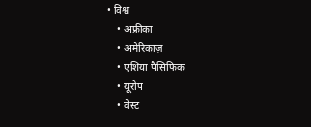• विश्व
    • अफ्रीका
    • अमेरिकाज़
    • एशिया पैसिफिक
    • यूरोप
    • वेस्ट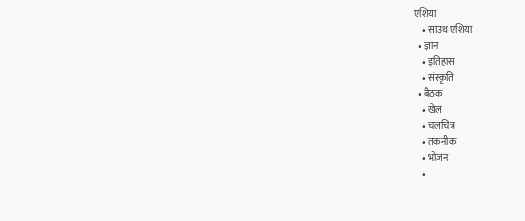एशिया
    • साउथ एशिया
  • ज्ञान
    • इतिहास
    • संस्कृति
  • बैठक
    • खेल
    • चलचित्र
    • तकनीक
    • भोजन
    •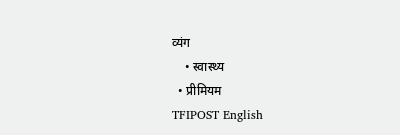व्यंग
    • स्वास्थ्य
  • प्रीमियम
TFIPOST English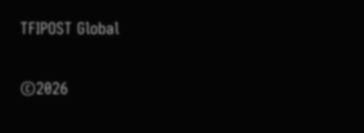TFIPOST Global

©2026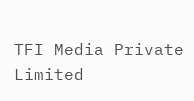TFI Media Private Limited